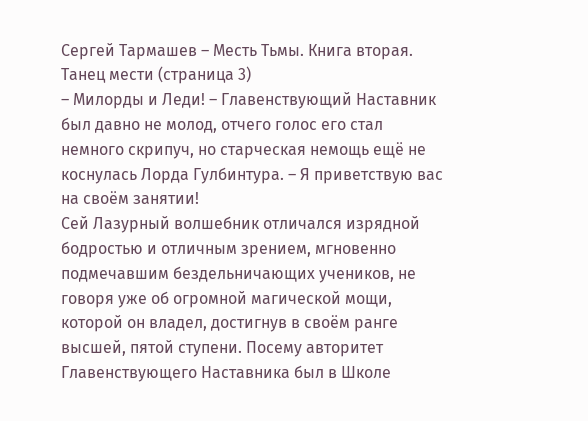Сергей Тармашев – Месть Тьмы. Книга вторая. Танец мести (страница 3)
– Милорды и Леди! – Главенствующий Наставник был давно не молод, отчего голос его стал немного скрипуч, но старческая немощь ещё не коснулась Лорда Гулбинтура. – Я приветствую вас на своём занятии!
Сей Лазурный волшебник отличался изрядной бодростью и отличным зрением, мгновенно подмечавшим бездельничающих учеников, не говоря уже об огромной магической мощи, которой он владел, достигнув в своём ранге высшей, пятой ступени. Посему авторитет Главенствующего Наставника был в Школе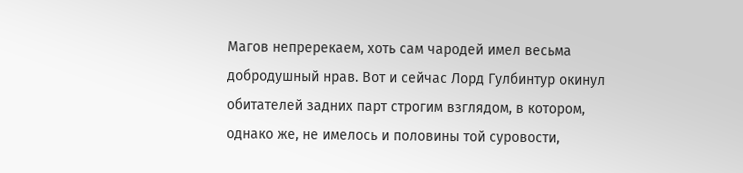Магов непререкаем, хоть сам чародей имел весьма добродушный нрав. Вот и сейчас Лорд Гулбинтур окинул обитателей задних парт строгим взглядом, в котором, однако же, не имелось и половины той суровости,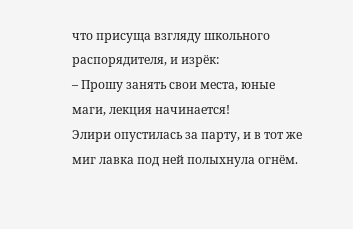что присуща взгляду школьного распорядителя, и изрёк:
– Прошу занять свои места, юные маги, лекция начинается!
Элири опустилась за парту, и в тот же миг лавка под ней полыхнула огнём.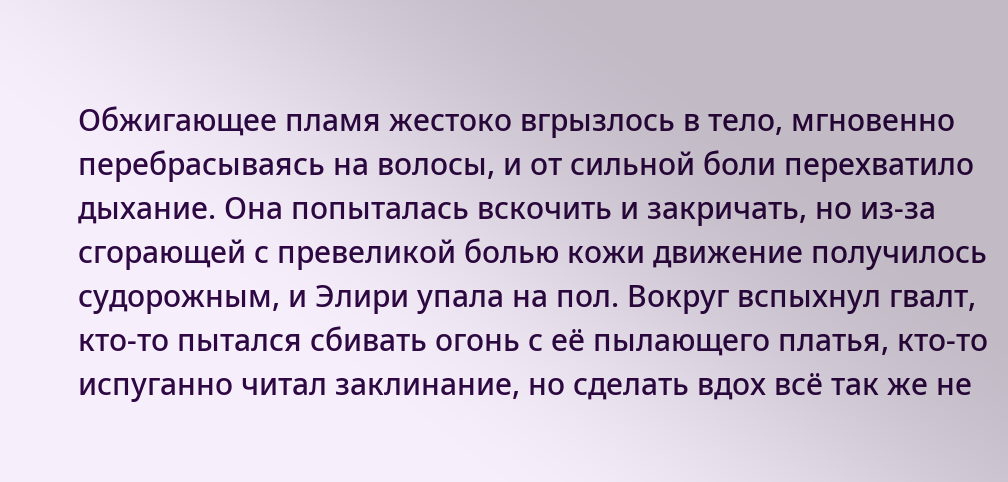Обжигающее пламя жестоко вгрызлось в тело, мгновенно перебрасываясь на волосы, и от сильной боли перехватило дыхание. Она попыталась вскочить и закричать, но из-за сгорающей с превеликой болью кожи движение получилось судорожным, и Элири упала на пол. Вокруг вспыхнул гвалт, кто-то пытался сбивать огонь с её пылающего платья, кто-то испуганно читал заклинание, но сделать вдох всё так же не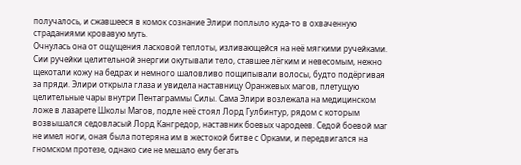получалось, и сжавшееся в комок сознание Элири поплыло куда-то в охваченную страданиями кровавую муть.
Очнулась она от ощущения ласковой теплоты, изливающейся на неё мягкими ручейками. Сии ручейки целительной энергии окутывали тело, ставшее лёгким и невесомым, нежно щекотали кожу на бедрах и немного шаловливо пощипывали волосы, будто подёргивая за пряди. Элири открыла глаза и увидела наставницу Оранжевых магов, плетущую целительные чары внутри Пентаграммы Силы. Сама Элири возлежала на медицинском ложе в лазарете Школы Магов, подле неё стоял Лорд Гулбинтур, рядом с которым возвышался седовласый Лорд Кангредор, наставник боевых чародеев. Седой боевой маг не имел ноги, оная была потеряна им в жестокой битве с Орками, и передвигался на гномском протезе, однако сие не мешало ему бегать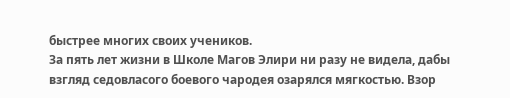быстрее многих своих учеников.
За пять лет жизни в Школе Магов Элири ни разу не видела, дабы взгляд седовласого боевого чародея озарялся мягкостью. Взор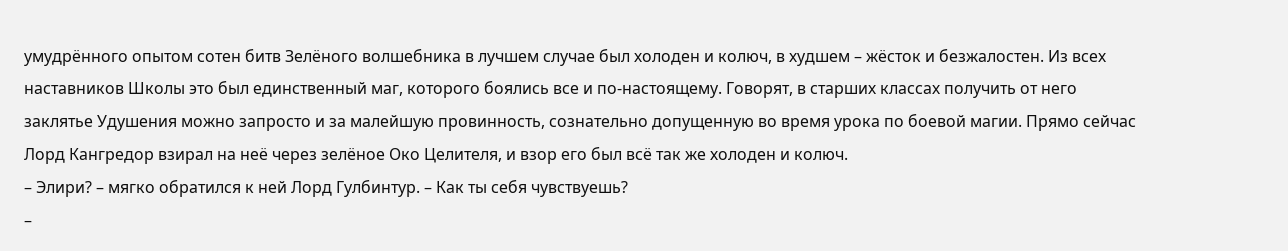умудрённого опытом сотен битв Зелёного волшебника в лучшем случае был холоден и колюч, в худшем – жёсток и безжалостен. Из всех наставников Школы это был единственный маг, которого боялись все и по-настоящему. Говорят, в старших классах получить от него заклятье Удушения можно запросто и за малейшую провинность, сознательно допущенную во время урока по боевой магии. Прямо сейчас Лорд Кангредор взирал на неё через зелёное Око Целителя, и взор его был всё так же холоден и колюч.
– Элири? – мягко обратился к ней Лорд Гулбинтур. – Как ты себя чувствуешь?
–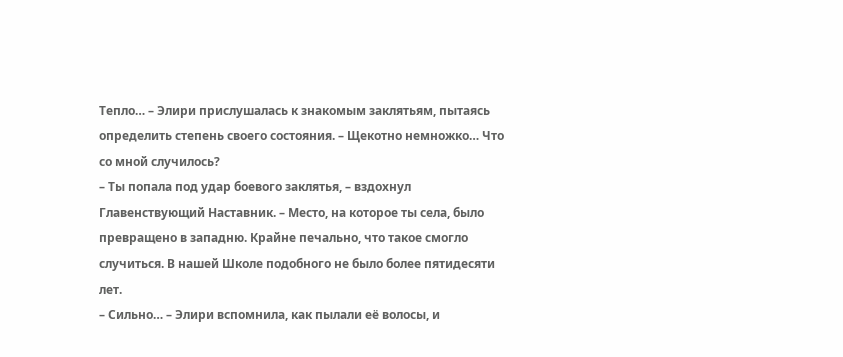Тепло… – Элири прислушалась к знакомым заклятьям, пытаясь определить степень своего состояния. – Щекотно немножко… Что со мной случилось?
– Ты попала под удар боевого заклятья, – вздохнул Главенствующий Наставник. – Место, на которое ты села, было превращено в западню. Крайне печально, что такое смогло случиться. В нашей Школе подобного не было более пятидесяти лет.
– Сильно… – Элири вспомнила, как пылали её волосы, и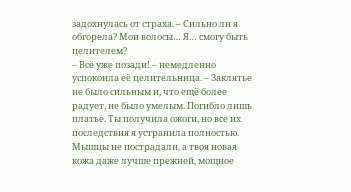задохнулась от страха. – Сильно ли я обгорела? Мои волосы… Я… смогу быть целителем?
– Всё уже позади! – немедленно успокоила её целительница. – Заклятье не было сильным и, что ещё более радует, не было умелым. Погибло лишь платье. Ты получила ожоги, но все их последствия я устранила полностью. Мышцы не пострадали, а твоя новая кожа даже лучше прежней, мощное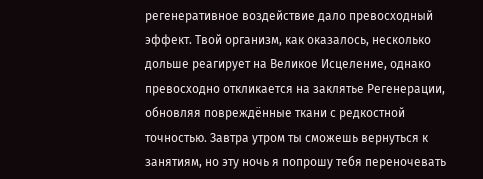регенеративное воздействие дало превосходный эффект. Твой организм, как оказалось, несколько дольше реагирует на Великое Исцеление, однако превосходно откликается на заклятье Регенерации, обновляя повреждённые ткани с редкостной точностью. Завтра утром ты сможешь вернуться к занятиям, но эту ночь я попрошу тебя переночевать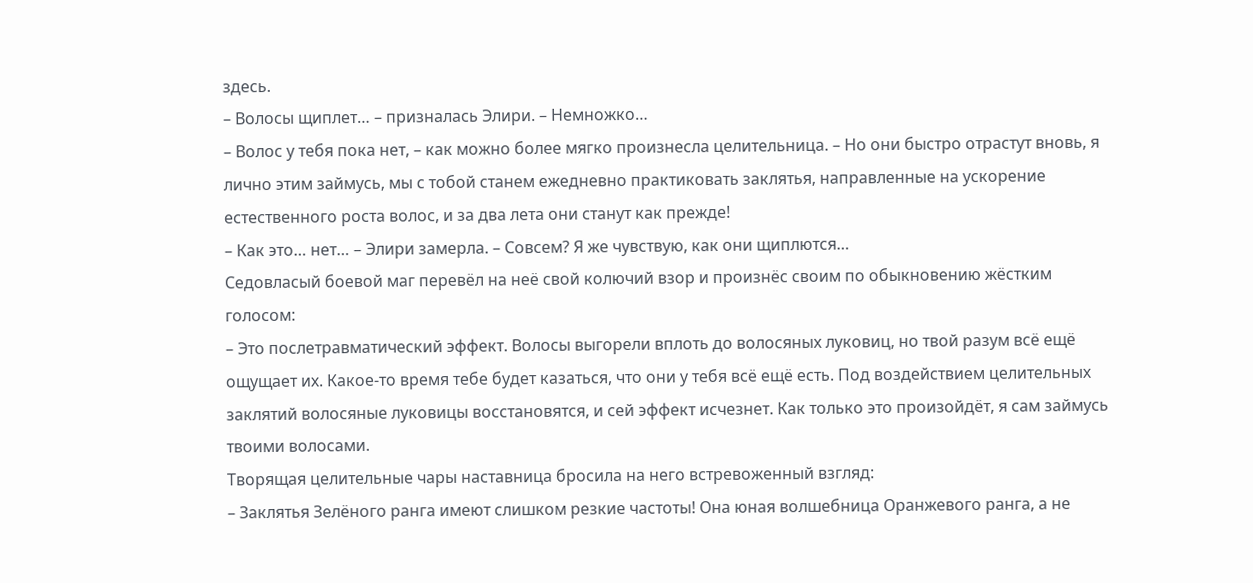здесь.
– Волосы щиплет… – призналась Элири. – Немножко…
– Волос у тебя пока нет, – как можно более мягко произнесла целительница. – Но они быстро отрастут вновь, я лично этим займусь, мы с тобой станем ежедневно практиковать заклятья, направленные на ускорение естественного роста волос, и за два лета они станут как прежде!
– Как это… нет… – Элири замерла. – Совсем? Я же чувствую, как они щиплются…
Седовласый боевой маг перевёл на неё свой колючий взор и произнёс своим по обыкновению жёстким голосом:
– Это послетравматический эффект. Волосы выгорели вплоть до волосяных луковиц, но твой разум всё ещё ощущает их. Какое-то время тебе будет казаться, что они у тебя всё ещё есть. Под воздействием целительных заклятий волосяные луковицы восстановятся, и сей эффект исчезнет. Как только это произойдёт, я сам займусь твоими волосами.
Творящая целительные чары наставница бросила на него встревоженный взгляд:
– Заклятья Зелёного ранга имеют слишком резкие частоты! Она юная волшебница Оранжевого ранга, а не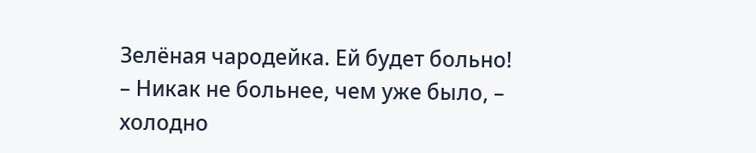Зелёная чародейка. Ей будет больно!
– Никак не больнее, чем уже было, – холодно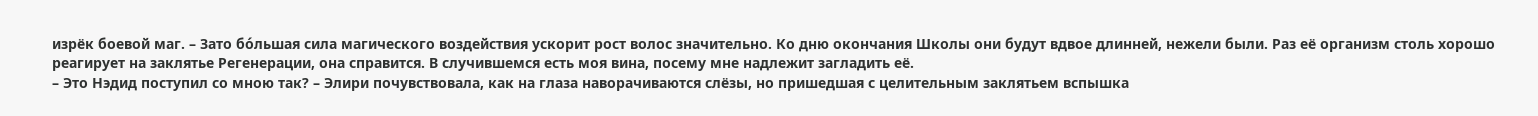изрёк боевой маг. – Зато бо́льшая сила магического воздействия ускорит рост волос значительно. Ко дню окончания Школы они будут вдвое длинней, нежели были. Раз её организм столь хорошо реагирует на заклятье Регенерации, она справится. В случившемся есть моя вина, посему мне надлежит загладить её.
– Это Нэдид поступил со мною так? – Элири почувствовала, как на глаза наворачиваются слёзы, но пришедшая с целительным заклятьем вспышка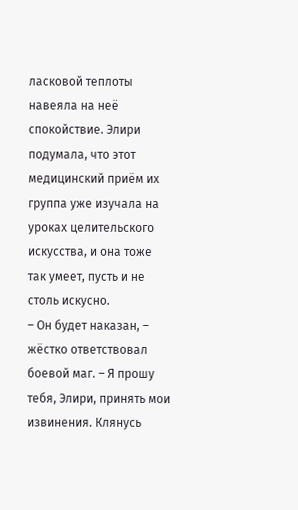ласковой теплоты навеяла на неё спокойствие. Элири подумала, что этот медицинский приём их группа уже изучала на уроках целительского искусства, и она тоже так умеет, пусть и не столь искусно.
– Он будет наказан, – жёстко ответствовал боевой маг. – Я прошу тебя, Элири, принять мои извинения. Клянусь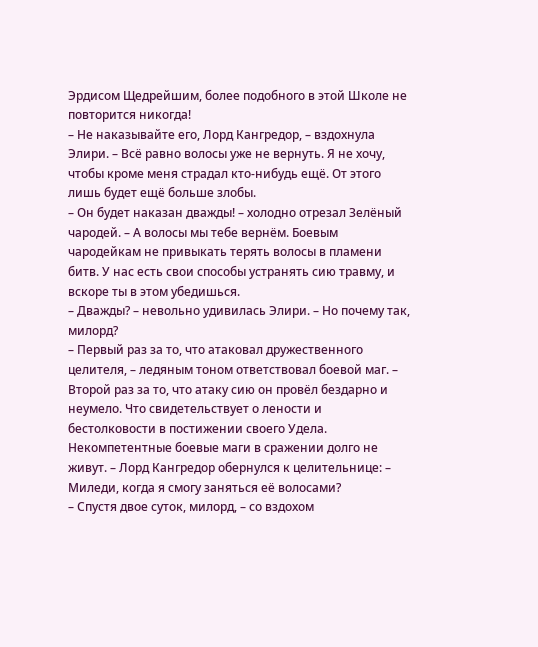Эрдисом Щедрейшим, более подобного в этой Школе не повторится никогда!
– Не наказывайте его, Лорд Кангредор, – вздохнула Элири. – Всё равно волосы уже не вернуть. Я не хочу, чтобы кроме меня страдал кто-нибудь ещё. От этого лишь будет ещё больше злобы.
– Он будет наказан дважды! – холодно отрезал Зелёный чародей. – А волосы мы тебе вернём. Боевым чародейкам не привыкать терять волосы в пламени битв. У нас есть свои способы устранять сию травму, и вскоре ты в этом убедишься.
– Дважды? – невольно удивилась Элири. – Но почему так, милорд?
– Первый раз за то, что атаковал дружественного целителя, – ледяным тоном ответствовал боевой маг. – Второй раз за то, что атаку сию он провёл бездарно и неумело. Что свидетельствует о лености и бестолковости в постижении своего Удела. Некомпетентные боевые маги в сражении долго не живут. – Лорд Кангредор обернулся к целительнице: – Миледи, когда я смогу заняться её волосами?
– Спустя двое суток, милорд, – со вздохом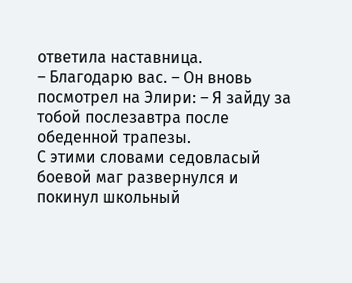ответила наставница.
– Благодарю вас. – Он вновь посмотрел на Элири: – Я зайду за тобой послезавтра после обеденной трапезы.
С этими словами седовласый боевой маг развернулся и покинул школьный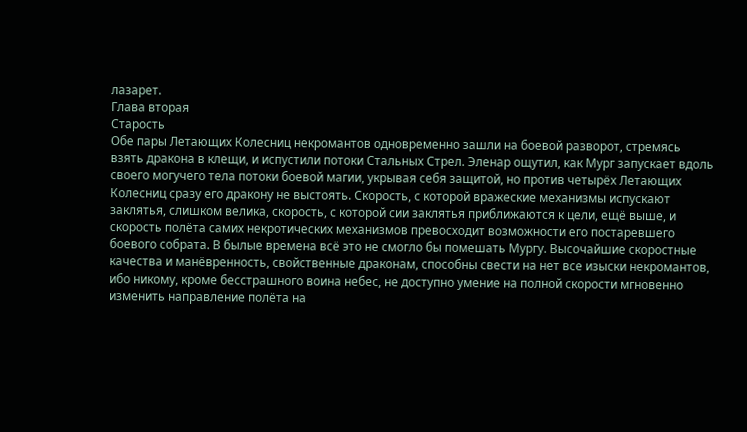лазарет.
Глава вторая
Старость
Обе пары Летающих Колесниц некромантов одновременно зашли на боевой разворот, стремясь взять дракона в клещи, и испустили потоки Стальных Стрел. Эленар ощутил, как Мург запускает вдоль своего могучего тела потоки боевой магии, укрывая себя защитой, но против четырёх Летающих Колесниц сразу его дракону не выстоять. Скорость, с которой вражеские механизмы испускают заклятья, слишком велика, скорость, с которой сии заклятья приближаются к цели, ещё выше, и скорость полёта самих некротических механизмов превосходит возможности его постаревшего боевого собрата. В былые времена всё это не смогло бы помешать Мургу. Высочайшие скоростные качества и манёвренность, свойственные драконам, способны свести на нет все изыски некромантов, ибо никому, кроме бесстрашного воина небес, не доступно умение на полной скорости мгновенно изменить направление полёта на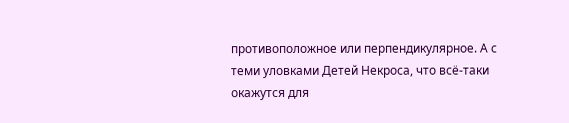противоположное или перпендикулярное. А с теми уловками Детей Некроса, что всё-таки окажутся для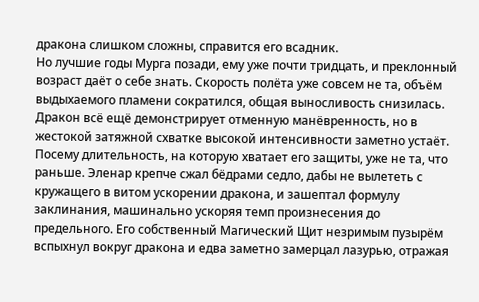дракона слишком сложны, справится его всадник.
Но лучшие годы Мурга позади, ему уже почти тридцать, и преклонный возраст даёт о себе знать. Скорость полёта уже совсем не та, объём выдыхаемого пламени сократился, общая выносливость снизилась. Дракон всё ещё демонстрирует отменную манёвренность, но в жестокой затяжной схватке высокой интенсивности заметно устаёт. Посему длительность, на которую хватает его защиты, уже не та, что раньше. Эленар крепче сжал бёдрами седло, дабы не вылететь с кружащего в витом ускорении дракона, и зашептал формулу заклинания, машинально ускоряя темп произнесения до предельного. Его собственный Магический Щит незримым пузырём вспыхнул вокруг дракона и едва заметно замерцал лазурью, отражая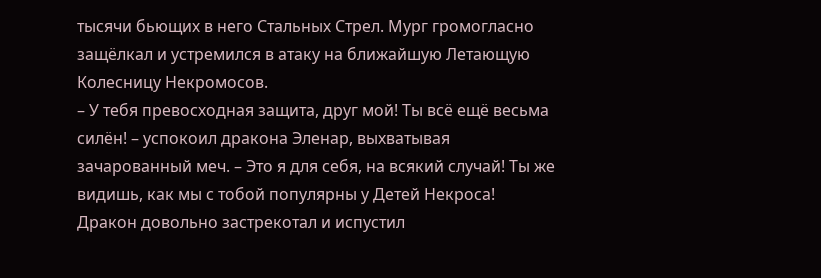тысячи бьющих в него Стальных Стрел. Мург громогласно защёлкал и устремился в атаку на ближайшую Летающую Колесницу Некромосов.
– У тебя превосходная защита, друг мой! Ты всё ещё весьма силён! – успокоил дракона Эленар, выхватывая зачарованный меч. – Это я для себя, на всякий случай! Ты же видишь, как мы с тобой популярны у Детей Некроса!
Дракон довольно застрекотал и испустил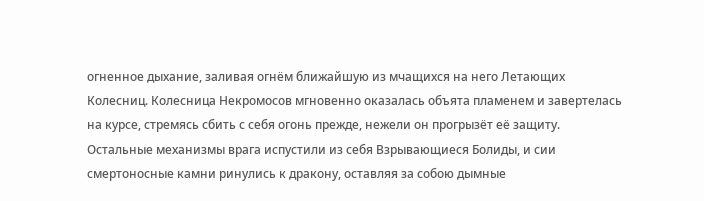огненное дыхание, заливая огнём ближайшую из мчащихся на него Летающих Колесниц. Колесница Некромосов мгновенно оказалась объята пламенем и завертелась на курсе, стремясь сбить с себя огонь прежде, нежели он прогрызёт её защиту. Остальные механизмы врага испустили из себя Взрывающиеся Болиды, и сии смертоносные камни ринулись к дракону, оставляя за собою дымные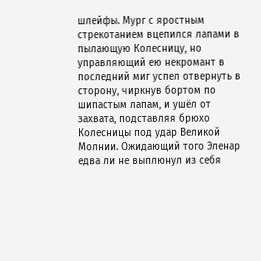шлейфы. Мург с яростным стрекотанием вцепился лапами в пылающую Колесницу, но управляющий ею некромант в последний миг успел отвернуть в сторону, чиркнув бортом по шипастым лапам, и ушёл от захвата, подставляя брюхо Колесницы под удар Великой Молнии. Ожидающий того Эленар едва ли не выплюнул из себя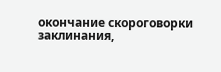окончание скороговорки заклинания,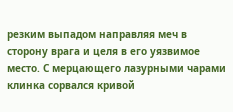резким выпадом направляя меч в сторону врага и целя в его уязвимое место. С мерцающего лазурными чарами клинка сорвался кривой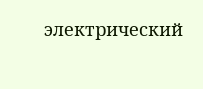электрический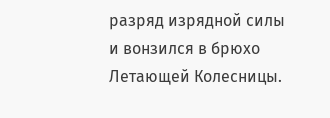разряд изрядной силы и вонзился в брюхо Летающей Колесницы.